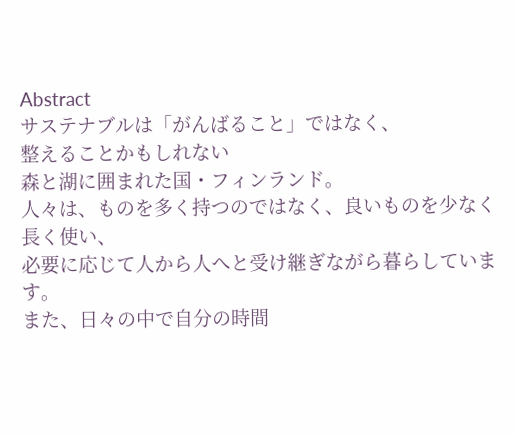Abstract
サステナブルは「がんばること」ではなく、
整えることかもしれない
森と湖に囲まれた国・フィンランド。
人々は、ものを多く持つのではなく、良いものを少なく長く使い、
必要に応じて人から人へと受け継ぎながら暮らしています。
また、日々の中で自分の時間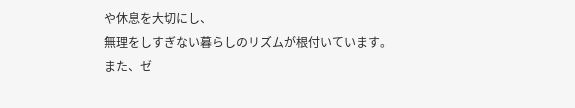や休息を大切にし、
無理をしすぎない暮らしのリズムが根付いています。
また、ゼ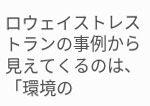ロウェイストレストランの事例から見えてくるのは、
「環境の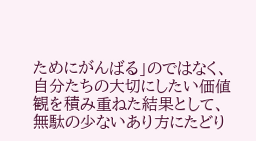ためにがんばる」のではなく、
自分たちの大切にしたい価値観を積み重ねた結果として、
無駄の少ないあり方にたどり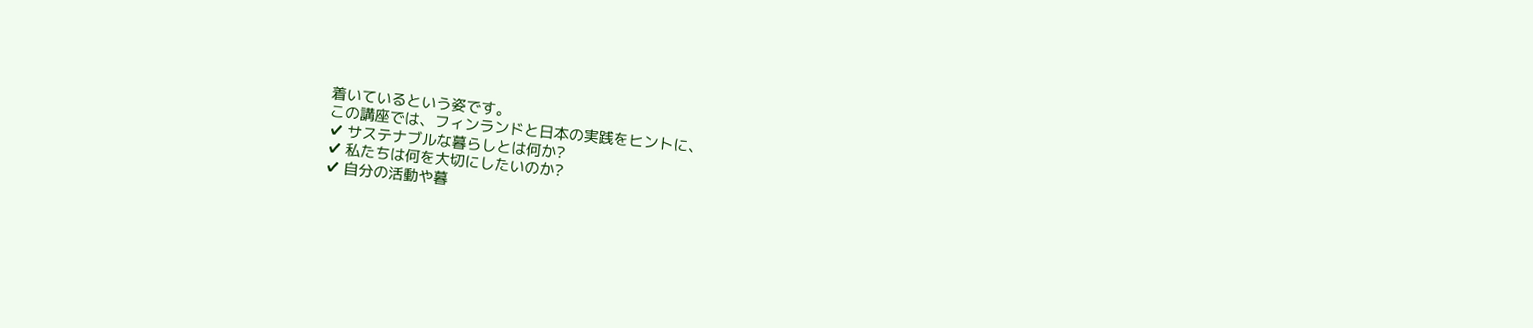着いているという姿です。
この講座では、フィンランドと日本の実践をヒントに、
✔ サステナブルな暮らしとは何か?
✔ 私たちは何を大切にしたいのか?
✔ 自分の活動や暮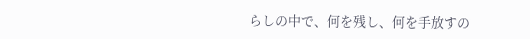らしの中で、何を残し、何を手放すの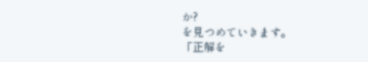か?
を見つめていきます。
「正解を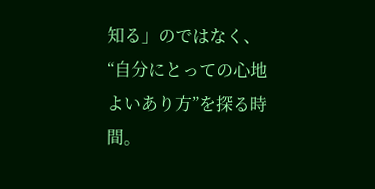知る」のではなく、
“自分にとっての心地よいあり方”を探る時間。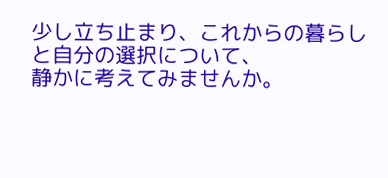少し立ち止まり、これからの暮らしと自分の選択について、
静かに考えてみませんか。